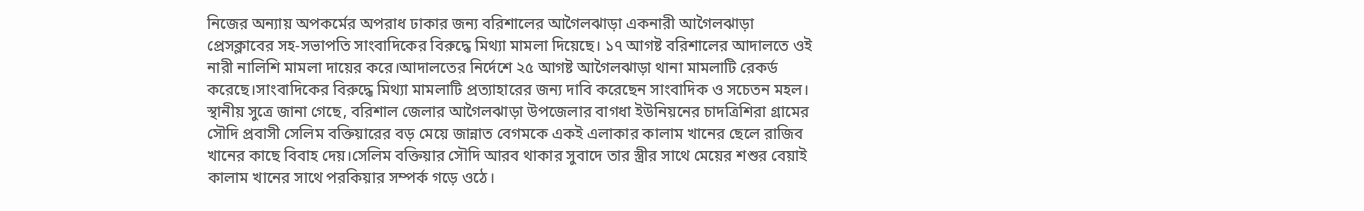নিজের অন্যায় অপকর্মের অপরাধ ঢাকার জন্য বরিশালের আগৈলঝাড়া একনারী আগৈলঝাড়া প্রেসক্লাবের সহ-সভাপতি সাংবাদিকের বিরুদ্ধে মিথ্যা মামলা দিয়েছে। ১৭ আগষ্ট বরিশালের আদালতে ওই নারী নালিশি মামলা দায়ের করে।আদালতের নির্দেশে ২৫ আগষ্ট আগৈলঝাড়া থানা মামলাটি রেকর্ড করেছে।সাংবাদিকের বিরুদ্ধে মিথ্যা মামলাটি প্রত্যাহারের জন্য দাবি করেছেন সাংবাদিক ও সচেতন মহল।
স্থানীয় সুত্রে জানা গেছে, বরিশাল জেলার আগৈলঝাড়া উপজেলার বাগধা ইউনিয়নের চাদত্রিশিরা গ্রামের সৌদি প্রবাসী সেলিম বক্তিয়ারের বড় মেয়ে জান্নাত বেগমকে একই এলাকার কালাম খানের ছেলে রাজিব খানের কাছে বিবাহ দেয়।সেলিম বক্তিয়ার সৌদি আরব থাকার সুবাদে তার স্ত্রীর সাথে মেয়ের শশুর বেয়াই কালাম খানের সাথে পরকিয়ার সম্পর্ক গড়ে ওঠে।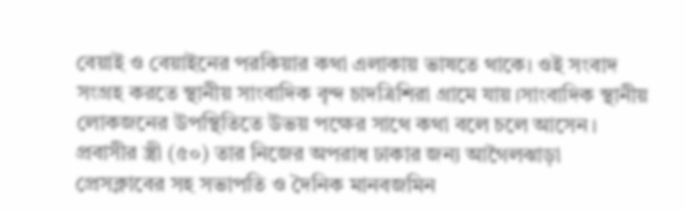বেয়াই ও বেয়াইনের পরকিয়ার কথা এলাকায় ভাষতে থাকে। ওই সংবাদ সংগ্রহ করতে স্থানীয় সাংবাদিক বৃন্দ চাদত্রিশিরা গ্রামে যায়।সাংবাদিক স্থানীয় লোকজনের উপস্থিতিতে উভয় পক্ষের সাথে কথা বলে চলে আসেন। প্রবাসীর স্ত্রী (৫০) তার নিজের অপরাধ ঢাকার জন্য আগৈলঝাড়া প্রেসক্লাবের সহ সভাপতি ও দৈনিক মানবজমিন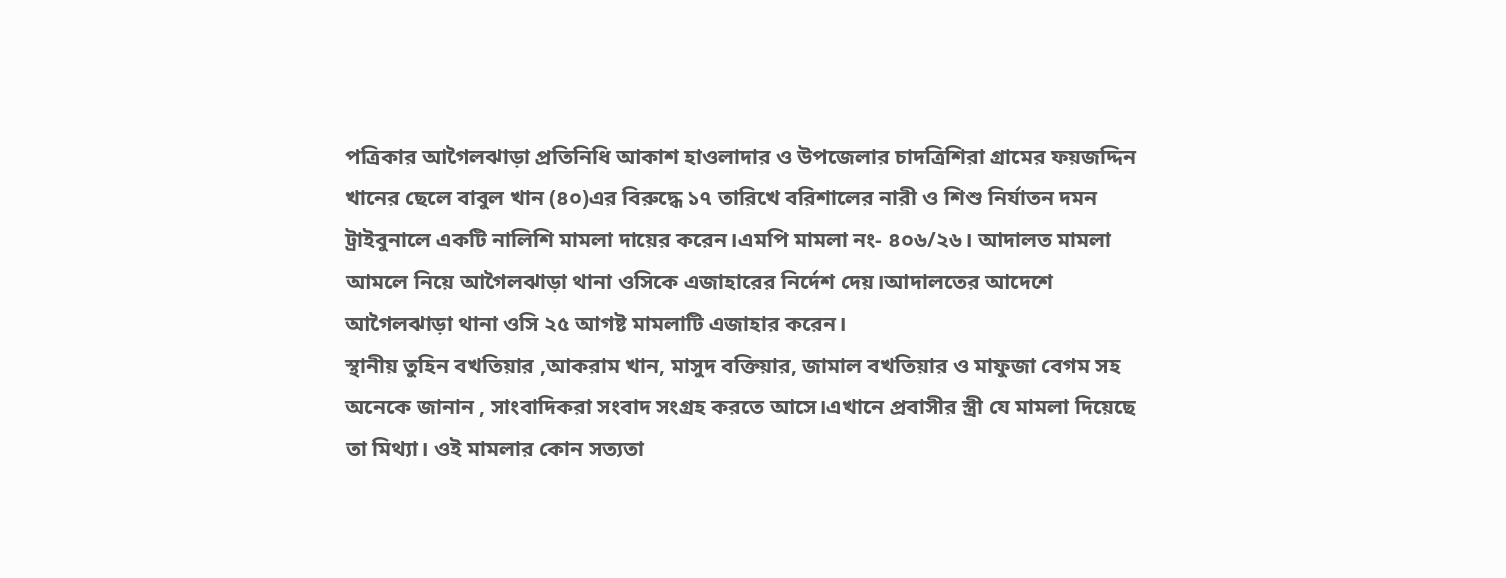পত্রিকার আগৈলঝাড়া প্রতিনিধি আকাশ হাওলাদার ও উপজেলার চাদত্রিশিরা গ্রামের ফয়জদ্দিন খানের ছেলে বাবুল খান (৪০)এর বিরুদ্ধে ১৭ তারিখে বরিশালের নারী ও শিশু নির্যাতন দমন ট্রাইবুনালে একটি নালিশি মামলা দায়ের করেন।এমপি মামলা নং- ৪০৬/২৬। আদালত মামলা আমলে নিয়ে আগৈলঝাড়া থানা ওসিকে এজাহারের নির্দেশ দেয়।আদালতের আদেশে আগৈলঝাড়া থানা ওসি ২৫ আগষ্ট মামলাটি এজাহার করেন।
স্থানীয় তুহিন বখতিয়ার ,আকরাম খান, মাসুদ বক্তিয়ার, জামাল বখতিয়ার ও মাফুজা বেগম সহ অনেকে জানান , সাংবাদিকরা সংবাদ সংগ্রহ করতে আসে।এখানে প্রবাসীর স্ত্রী যে মামলা দিয়েছে তা মিথ্যা। ওই মামলার কোন সত্যতা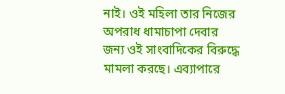নাই। ওই মহিলা তার নিজের অপরাধ ধামাচাপা দেবার জন্য ওই সাংবাদিকের বিরুদ্ধে মামলা করছে। এব্যাপারে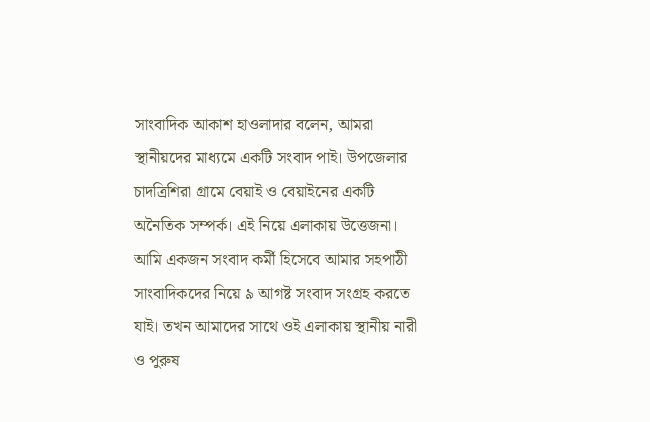সাংবাদিক আকাশ হাওলাদার বলেন, আমরা স্থানীয়দের মাধ্যমে একটি সংবাদ পাই। উপজেলার চাদত্রিশিরা গ্রামে বেয়াই ও বেয়াইনের একটি অনৈতিক সম্পর্ক। এই নিয়ে এলাকায় উত্তেজনা। আমি একজন সংবাদ কর্মী হিসেবে আমার সহপাঠী সাংবাদিকদের নিয়ে ৯ আগষ্ট সংবাদ সংগ্রহ করতে যাই। তখন আমাদের সাথে ওই এলাকায় স্থানীয় নারী ও পুরুষ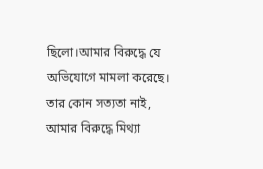ছিলো।আমার বিরুদ্ধে যে অভিযোগে মামলা করেছে। তার কোন সত্যতা নাই, আমার বিরুদ্ধে মিথ্যা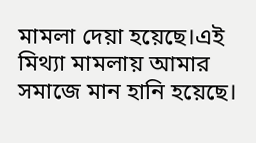মামলা দেয়া হয়েছে।এই মিথ্যা মামলায় আমার সমাজে মান হানি হয়েছে।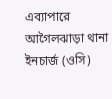এব্যাপারে আগৈলঝাড়া থানা ইনচার্জ (ওসি)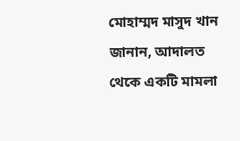মোহাম্মদ মাসুদ খান জানান, আদালত থেকে একটি মামলা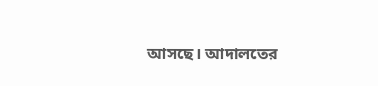আসছে। আদালতের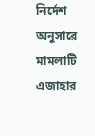নির্দেশ অনুসারে মামলাটি এজাহার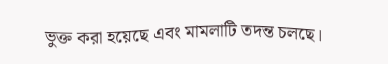ভুক্ত করা হয়েছে এবং মামলাটি তদন্ত চলছে।